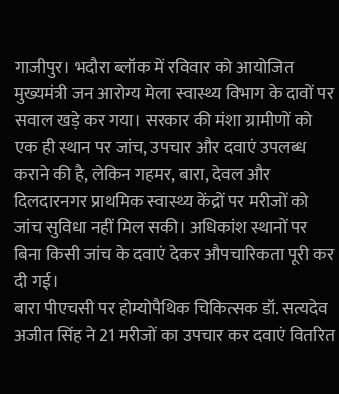गाजीपुर। भदौरा ब्लॉक में रविवार को आयोजित मुख्यमंत्री जन आरोग्य मेला स्वास्थ्य विभाग के दावों पर सवाल खड़े कर गया। सरकार की मंशा ग्रामीणों को एक ही स्थान पर जांच, उपचार और दवाएं उपलब्ध कराने की है, लेकिन गहमर, बारा, देवल और दिलदारनगर प्राथमिक स्वास्थ्य केंद्रों पर मरीजों को जांच सुविधा नहीं मिल सकी। अधिकांश स्थानों पर बिना किसी जांच के दवाएं देकर औपचारिकता पूरी कर दी गई।
बारा पीएचसी पर होम्योपैथिक चिकित्सक डॉ. सत्यदेव अजीत सिंह ने 21 मरीजों का उपचार कर दवाएं वितरित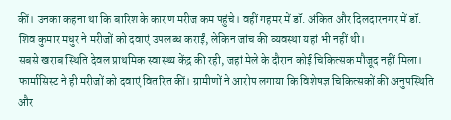कीं। उनका कहना था कि बारिश के कारण मरीज कम पहुंचे। वहीं गहमर में डॉ. अंकित और दिलदारनगर में डॉ. शिव कुमार मधुर ने मरीजों को दवाएं उपलब्ध कराईं, लेकिन जांच की व्यवस्था यहां भी नहीं थी।
सबसे खराब स्थिति देवल प्राथमिक स्वास्थ्य केंद्र की रही, जहां मेले के दौरान कोई चिकित्सक मौजूद नहीं मिला। फार्मासिस्ट ने ही मरीजों को दवाएं वितरित कीं। ग्रामीणों ने आरोप लगाया कि विशेषज्ञ चिकित्सकों की अनुपस्थिति और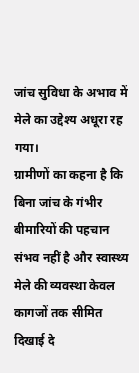जांच सुविधा के अभाव में मेले का उद्देश्य अधूरा रह गया।
ग्रामीणों का कहना है कि बिना जांच के गंभीर बीमारियों की पहचान संभव नहीं है और स्वास्थ्य मेले की व्यवस्था केवल कागजों तक सीमित दिखाई दे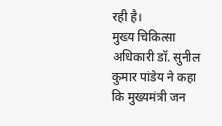रही है।
मुख्य चिकित्सा अधिकारी डॉ. सुनील कुमार पांडेय ने कहा कि मुख्यमंत्री जन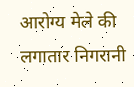आरोग्य मेले की लगातार निगरानी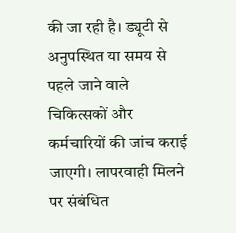की जा रही है। ड्यूटी से अनुपस्थित या समय से पहले जाने वाले चिकित्सकों और कर्मचारियों की जांच कराई जाएगी। लापरवाही मिलने पर संबंधित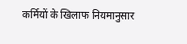कर्मियों के खिलाफ नियमानुसार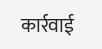कार्रवाई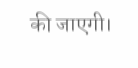की जाएगी।